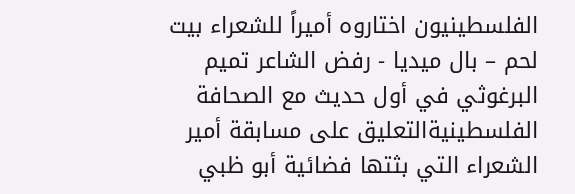الفلسطينيون اختاروه أميراً للشعراء بيت لحم – بال ميديا - رفض الشاعر تميم البرغوثي في أول حديث مع الصحافة الفلسطينيةالتعليق على مسابقة أمير الشعراء التي بثتها فضائية أبو ظبي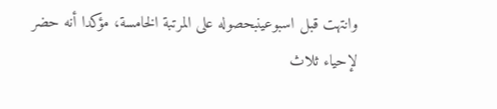وانتهت قبل اسبوعينبحصوله على المرتبة الخامسة، مؤكدا أنه حضر لإحياء ثلاث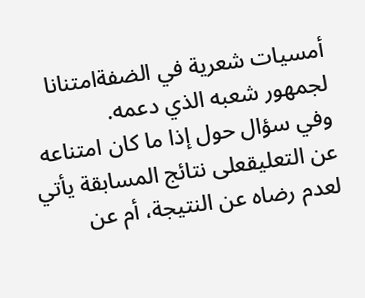أمسيات شعرية في الضفةامتنانا لجمهور شعبه الذي دعمه.
وفي سؤال حول إذا ما كان امتناعه عن التعليقعلى نتائج المسابقة يأتي لعدم رضاه عن النتيجة، أم عن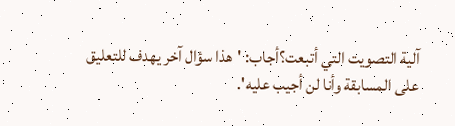آلية التصويت التي أتبعت؟أجاب: 'هذا سؤال آخر يهدف للتعليق على المسابقة وأنا لن أجيب عليه'.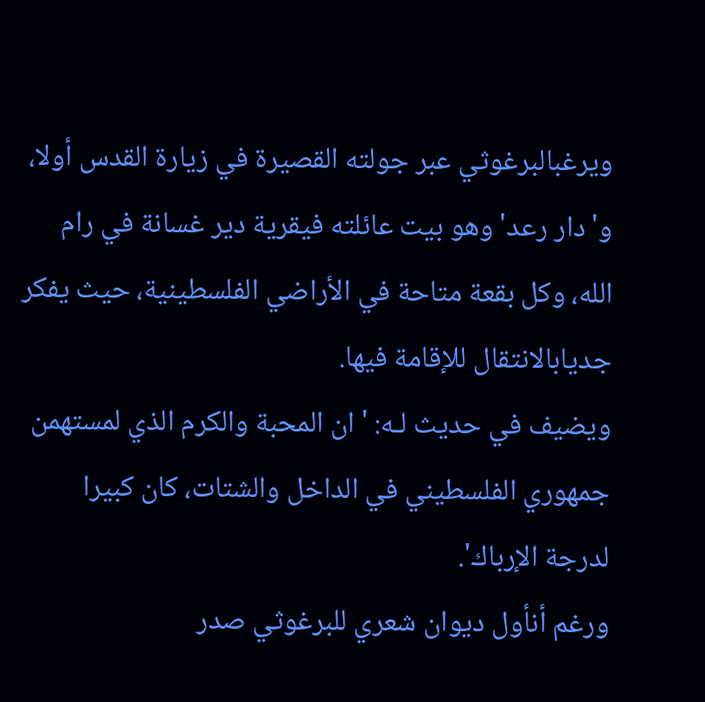ويرغبالبرغوثي عبر جولته القصيرة في زيارة القدس أولا، و'دار رعد' وهو بيت عائلته فيقرية دير غسانة في رام الله، وكل بقعة متاحة في الأراضي الفلسطينية، حيث يفكر جديابالانتقال للإقامة فيها.
ويضيف في حديث لـه: 'ان المحبة والكرم الذي لمستهمن جمهوري الفلسطيني في الداخل والشتات، كان كبيرا لدرجة الإرباك'.
ورغم أنأول ديوان شعري للبرغوثي صدر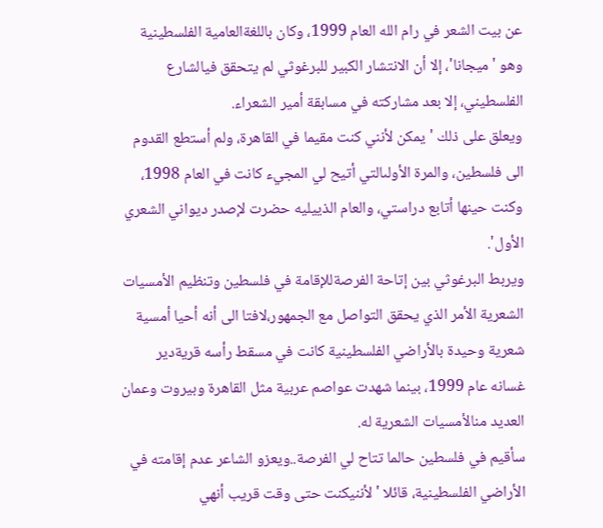عن بيت الشعر في رام الله العام 1999، وكان باللغةالعامية الفلسطينية وهو 'ميجانا'، إلا أن الانتشار الكبير للبرغوثي لم يتحقق فيالشارع الفلسطيني، إلا بعد مشاركته في مسابقة أمير الشعراء.
ويعلق على ذلك 'يمكن لأنني كنت مقيما في القاهرة، ولم أستطع القدوم الى فلسطين، والمرة الأولىالتي أتيح لي المجيء كانت في العام 1998، وكنت حينها أتابع دراستي، والعام الذييليه حضرت لإصدر ديواني الشعري الأول'.
ويربط البرغوثي بين إتاحة الفرصةللإقامة في فلسطين وتنظيم الأمسيات الشعرية الأمر الذي يحقق التواصل مع الجمهور،لافتا الى أنه أحيا أمسية شعرية وحيدة بالأراضي الفلسطينية كانت في مسقط رأسه قريةدير غسانه عام 1999، بينما شهدت عواصم عربية مثل القاهرة وبيروت وعمان العديد منالأمسيات الشعرية له.
سأقيم في فلسطين حالما تتاح لي الفرصة..ويعزو الشاعر عدم إقامته في الأراضي الفلسطينية، قائلا 'لأننيكنت حتى وقت قريب أنهي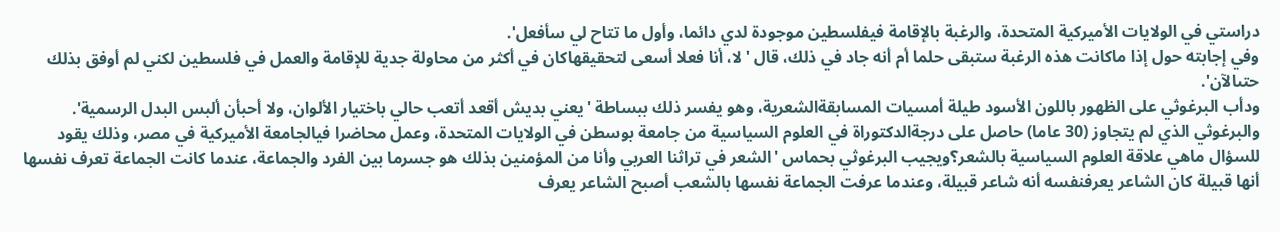دراستي في الولايات الأميركية المتحدة، والرغبة بالإقامة فيفلسطين موجودة لدي دائما، وأول ما تتاح لي سأفعل'.
وفي إجابته حول إذا ماكانت هذه الرغبة ستبقى حلما أم أنه جاد في ذلك، قال 'لا، أنا فعلا أسعى لتحقيقهاكان في أكثر من محاولة جدية للإقامة والعمل في فلسطين لكني لم أوفق بذلك حتىالآن'.
ودأب البرغوثي على الظهور باللون الأسود طيلة أمسيات المسابقةالشعرية، وهو يفسر ذلك ببساطة 'يعني بديش أقعد أتعب حالي باختيار الألوان، ولا أحبأن ألبس البدل الرسمية'.
والبرغوثي الذي لم يتجاوز (30 عاما) حاصل على درجةالدكتوراة في العلوم السياسية من جامعة بوسطن في الولايات المتحدة، وعمل محاضرا فيالجامعة الأميركية في مصر، وذلك يقود للسؤال ماهي علاقة العلوم السياسية بالشعر؟ويجيب البرغوثي بحماس 'الشعر في تراثنا العربي وأنا من المؤمنين بذلك هو جسرما بين الفرد والجماعة، عندما كانت الجماعة تعرف نفسها أنها قبيلة كان الشاعر يعرفنفسه أنه شاعر قبيلة، وعندما عرفت الجماعة نفسها بالشعب أصبح الشاعر يعرف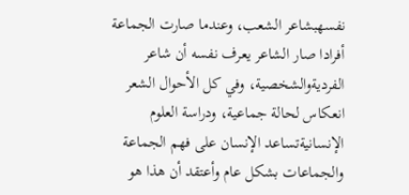نفسهبشاعر الشعب، وعندما صارت الجماعة أفرادا صار الشاعر يعرف نفسه أن شاعر الفرديةوالشخصية، وفي كل الأحوال الشعر انعكاس لحالة جماعية، ودراسة العلوم الإنسانيةتساعد الإنسان على فهم الجماعة والجماعات بشكل عام وأعتقد أن هذا هو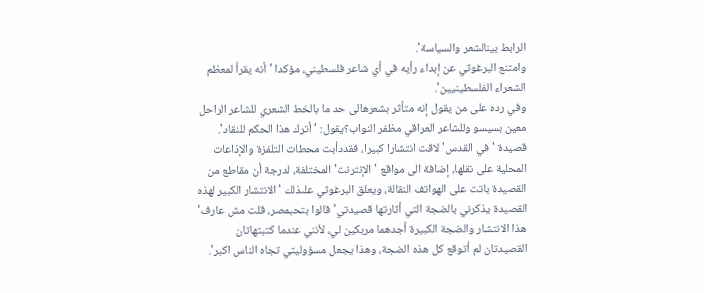الرابط بينالشعر والسياسة'.
وامتنع البرغوثي عن إبداء رأيه في أي شاعر فلسطيني، مؤكدا 'أنه يقرأ لمعظم الشعراء الفلسطينيين'.
وفي رده على من يقول إنه متأثر بشعرهالى حد ما بالخط الشعري للشاعر الراحل معين بسيسو وللشاعر العراقي مظفر النواب؟يقول: 'أترك هذا الحكم للنقاد'.
قصيدة 'في القدس' لاقت انتشارا كبيرا، فقددأبت محطات التلفزة والإذاعات المحلية على نقلها، إضافة الى مواقع 'الإنترنت' المختلفة، لدرجة أن مقاطع من القصيدة باتت على الهواتف النقالة، ويعلق البرغوثي علىذلك 'الانتشار الكبير لهذه القصيدة يذكرني بالضجة التي أثارتها قصيدتي' قالوا بتحبمصر، قلت مش عارف' هذا الانتشار والضجة الكبيرة أجدهما مربكين لي، لأنني عندما كتبتهاتان القصيدتان لم أتوقع كل هذه الضجة، وهذا يجعل مسؤوليتي تجاه الناس اكبر'.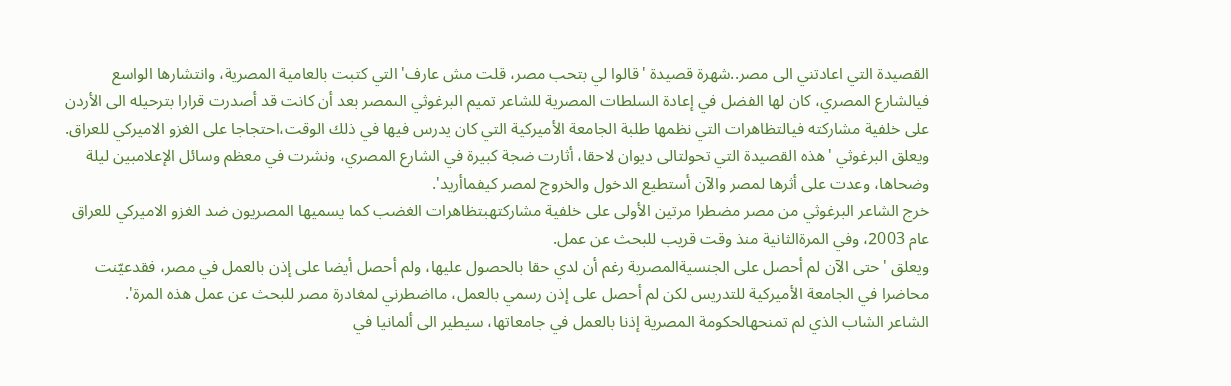القصيدة التي اعادتني الى مصر..شهرة قصيدة 'قالوا لي بتحب مصر، قلت مش عارف' التي كتبت بالعامية المصرية، وانتشارها الواسع فيالشارع المصري، كان لها الفضل في إعادة السلطات المصرية للشاعر تميم البرغوثي الىمصر بعد أن كانت قد أصدرت قرارا بترحيله الى الأردن على خلفية مشاركته فيالتظاهرات التي نظمها طلبة الجامعة الأميركية التي كان يدرس فيها في ذلك الوقت،احتجاجا على الغزو الاميركي للعراق.
ويعلق البرغوثي 'هذه القصيدة التي تحولتالى ديوان لاحقا، أثارت ضجة كبيرة في الشارع المصري، ونشرت في معظم وسائل الإعلامبين ليلة وضحاها، وعدت على أثرها لمصر والآن أستطيع الدخول والخروج لمصر كيفماأريد'.
خرج الشاعر البرغوثي من مصر مضطرا مرتين الأولى على خلفية مشاركتهبتظاهرات الغضب كما يسميها المصريون ضد الغزو الاميركي للعراق عام 2003، وفي المرةالثانية منذ وقت قريب للبحث عن عمل.
ويعلق 'حتى الآن لم أحصل على الجنسيةالمصرية رغم أن لدي حقا بالحصول عليها، ولم أحصل أيضا على إذن بالعمل في مصر، فقدعيّنت محاضرا في الجامعة الأميركية للتدريس لكن لم أحصل على إذن رسمي بالعمل، مااضطرني لمغادرة مصر للبحث عن عمل هذه المرة'.
الشاعر الشاب الذي لم تمنحهالحكومة المصرية إذنا بالعمل في جامعاتها، سيطير الى ألمانيا في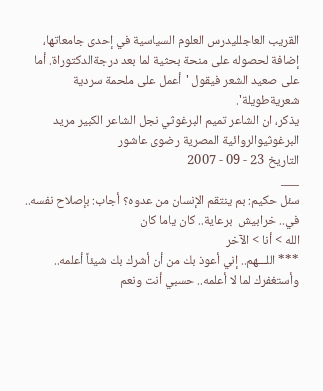القريب العاجلليدرس العلوم السياسية في إحدى جامعاتها، إضافة لحصوله على منحة بحثية لما بعد درجةالدكتوراة. أما على صعيد الشعر فيقول 'أعمل على ملحمة سردية شعريةطويلة'.
يذكر، ان الشاعر تميم البرغوثي نجل الشاعر الكبير مريد البرغوثيوالروائية المصرية رضوى عاشور
التاريخ 23 - 09 - 2007
___
سئل حكيم: بم ينتقم الإنسان من عدوه؟ أجاب: بإصلاح نفسه..
في.. خرابيش  برعاية.. كان ياما كان
الله > أنا > الآخر
*** اللـــهم.. إني أعوذ بك من أن أشرك بك شيئاً أعلمه.. وأستغفرك لما لا أعلمه.. حسبي أنت ونعم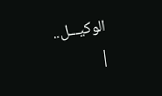الوكيـــل..
|